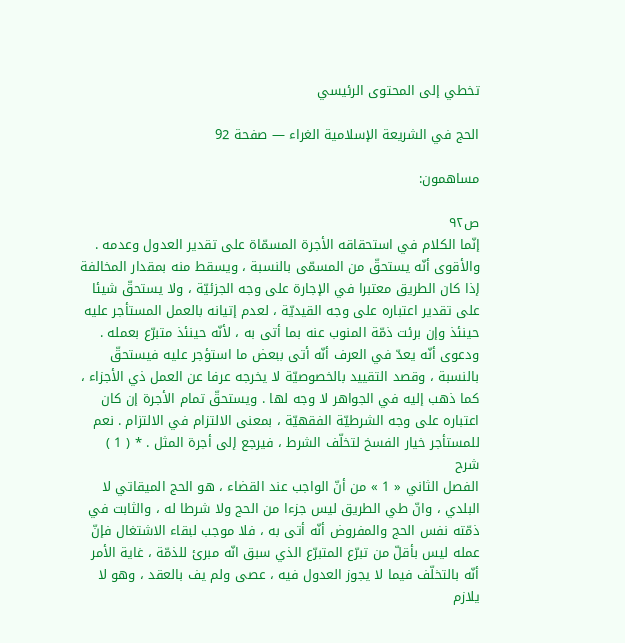تخطي إلى المحتوى الرئيسي

الحج في الشريعة الإسلامية الغراء — صفحة 92

مساهمون:

ص٩٢
إنّما الكلام في استحقاقه الأجرة المسمّاة على تقدير العدول وعدمه . والأقوى أنّه يستحقّ من المسمّى بالنسبة ، ويسقط منه بمقدار المخالفة إذا كان الطريق معتبرا في الإجارة على وجه الجزئيّة ، ولا يستحقّ شيئا على تقدير اعتباره على وجه القيديّة ، لعدم إتيانه بالعمل المستأجر عليه حينئذ وإن برئت ذمّة المنوب عنه بما أتى به ، لأنّه حينئذ متبرّع بعمله . ودعوى أنّه يعدّ في العرف أنّه أتى ببعض ما استؤجر عليه فيستحقّ بالنسبة ، وقصد التقييد بالخصوصيّة لا يخرجه عرفا عن العمل ذي الأجزاء ، كما ذهب إليه في الجواهر لا وجه لها . ويستحقّ تمام الأجرة إن كان اعتباره على وجه الشرطيّة الفقهيّة ، بمعنى الالتزام في الالتزام . نعم للمستأجر خيار الفسخ لتخلّف الشرط ، فيرجع إلى أجرة المثل . * ( 1 )
شرح
الفصل الثاني « 1 » من أنّ الواجب عند القضاء ، هو الحج الميقاتي لا البلدي ، وانّ طي الطريق ليس جزءا من الحج ولا شرطا له ، والثابت في ذمّته نفس الحج والمفروض أنّه أتى به ، فلا موجب لبقاء الاشتغال فإنّ عمله ليس بأقلّ من تبرّع المتبرّع الذي سبق انّه مبرئ للذمّة ، غاية الأمر أنّه بالتخلّف فيما لا يجوز العدول فيه ، عصى ولم يف بالعقد ، وهو لا يلازم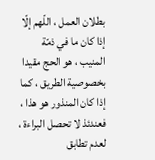بطلان العمل ، اللّهم إلّا إذا كان ما في ذمّة المنيب ، هو الحج مقيدا بخصوصية الطريق ، كما إذا كان المنذور هو هذا ، فعندئذ لا تحصل البراءة ، لعدم تطابق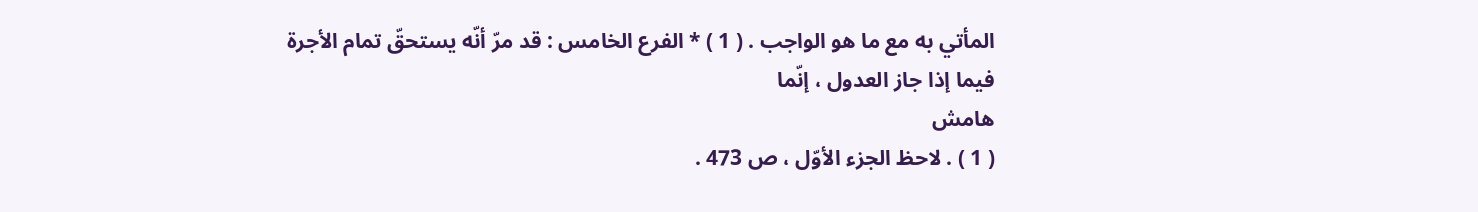المأتي به مع ما هو الواجب . ( 1 ) * الفرع الخامس : قد مرّ أنّه يستحقّ تمام الأجرة فيما إذا جاز العدول ، إنّما
هامش
( 1 ) . لاحظ الجزء الأوّل ، ص 473 .